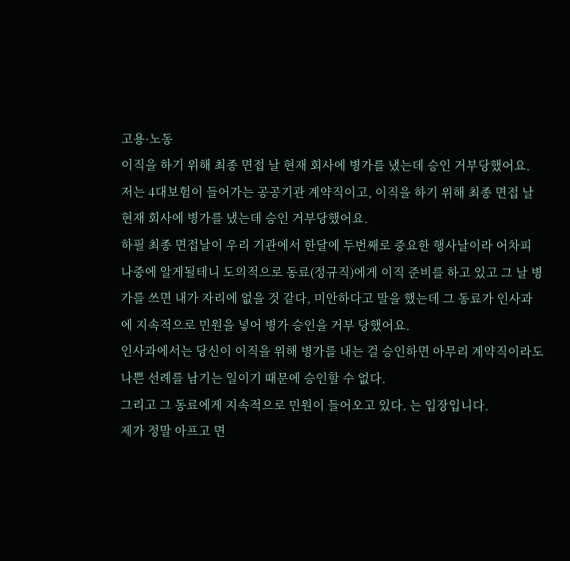고용·노동
이직을 하기 위해 최종 면접 날 현재 회사에 병가를 냈는데 승인 거부당했어요.
저는 4대보험이 들어가는 공공기관 계약직이고, 이직을 하기 위해 최종 면접 날 현재 회사에 병가를 냈는데 승인 거부당했어요.
하필 최종 면접날이 우리 기관에서 한달에 두번째로 중요한 행사날이라 어차피 나중에 알게될테니 도의적으로 동료(정규직)에게 이직 준비를 하고 있고 그 날 병가를 쓰면 내가 자리에 없을 것 같다, 미안하다고 말을 했는데 그 동료가 인사과에 지속적으로 민원을 넣어 병가 승인을 거부 당했어요.
인사과에서는 당신이 이직을 위해 병가를 내는 걸 승인하면 아무리 계약직이라도 나쁜 선례를 남기는 일이기 때문에 승인할 수 없다.
그리고 그 동료에게 지속적으로 민원이 들어오고 있다. 는 입장입니다.
제가 정말 아프고 면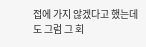접에 가지 않겠다고 했는데도 그럼 그 회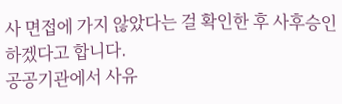사 면접에 가지 않았다는 걸 확인한 후 사후승인 하겠다고 합니다.
공공기관에서 사유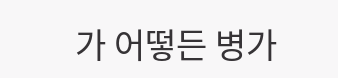가 어떻든 병가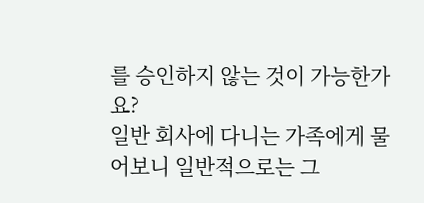를 승인하지 않는 것이 가능한가요?
일반 회사에 다니는 가족에게 물어보니 일반적으로는 그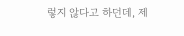렇지 않다고 하던데, 제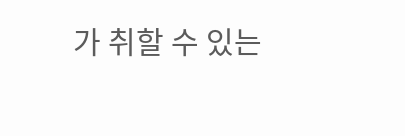가 취할 수 있는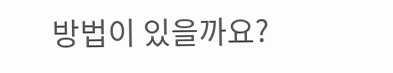방법이 있을까요?